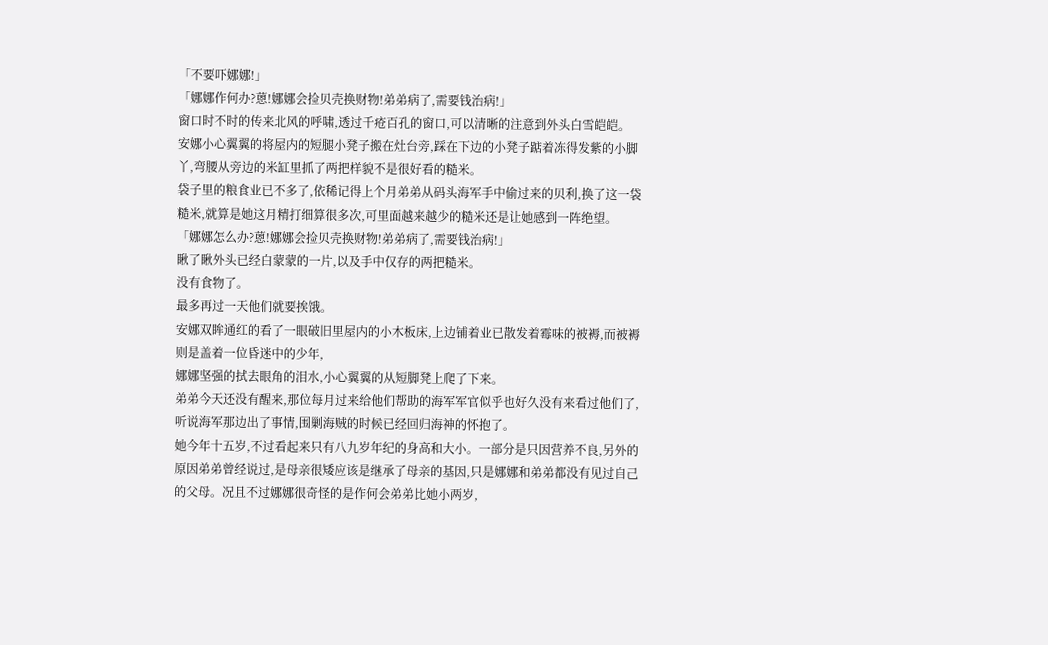「不要吓娜娜!」
「娜娜作何办?蒽!娜娜会捡贝壳换财物!弟弟病了,需要钱治病!」
窗口时不时的传来北风的呼啸,透过千疮百孔的窗口,可以清晰的注意到外头白雪皑皑。
安娜小心翼翼的将屋内的短腿小凳子搬在灶台旁,踩在下边的小凳子踮着冻得发紫的小脚丫,弯腰从旁边的米缸里抓了两把样貌不是很好看的糙米。
袋子里的粮食业已不多了,依稀记得上个月弟弟从码头海军手中偷过来的贝利,换了这一袋糙米,就算是她这月精打细算很多次,可里面越来越少的糙米还是让她感到一阵绝望。
「娜娜怎么办?蒽!娜娜会捡贝壳换财物!弟弟病了,需要钱治病!」
瞅了瞅外头已经白蒙蒙的一片,以及手中仅存的两把糙米。
没有食物了。
最多再过一天他们就要挨饿。
安娜双眸通红的看了一眼破旧里屋内的小木板床,上边铺着业已散发着霉味的被褥,而被褥则是盖着一位昏迷中的少年,
娜娜坚强的拭去眼角的泪水,小心翼翼的从短脚凳上爬了下来。
弟弟今天还没有醒来,那位每月过来给他们帮助的海军军官似乎也好久没有来看过他们了,听说海军那边出了事情,围剿海贼的时候已经回归海神的怀抱了。
她今年十五岁,不过看起来只有八九岁年纪的身高和大小。一部分是只因营养不良,另外的原因弟弟曾经说过,是母亲很矮应该是继承了母亲的基因,只是娜娜和弟弟都没有见过自己的父母。况且不过娜娜很奇怪的是作何会弟弟比她小两岁,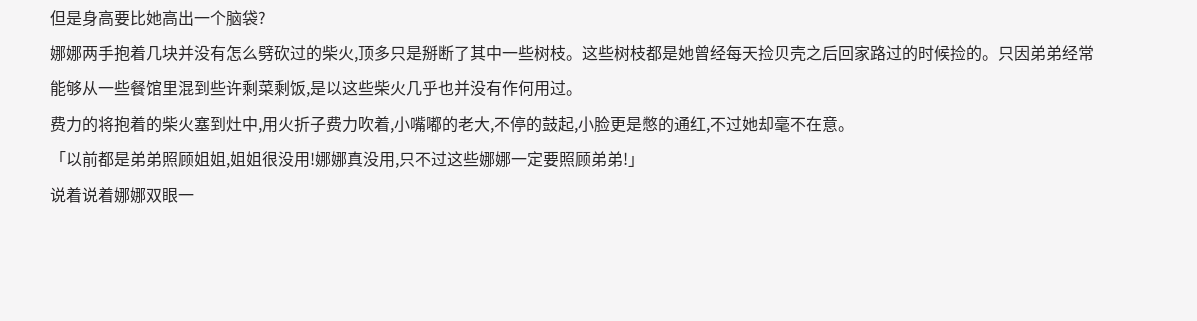但是身高要比她高出一个脑袋?
娜娜两手抱着几块并没有怎么劈砍过的柴火,顶多只是掰断了其中一些树枝。这些树枝都是她曾经每天捡贝壳之后回家路过的时候捡的。只因弟弟经常能够从一些餐馆里混到些许剩菜剩饭,是以这些柴火几乎也并没有作何用过。
费力的将抱着的柴火塞到灶中,用火折子费力吹着,小嘴嘟的老大,不停的鼓起,小脸更是憋的通红,不过她却毫不在意。
「以前都是弟弟照顾姐姐,姐姐很没用!娜娜真没用,只不过这些娜娜一定要照顾弟弟!」
说着说着娜娜双眼一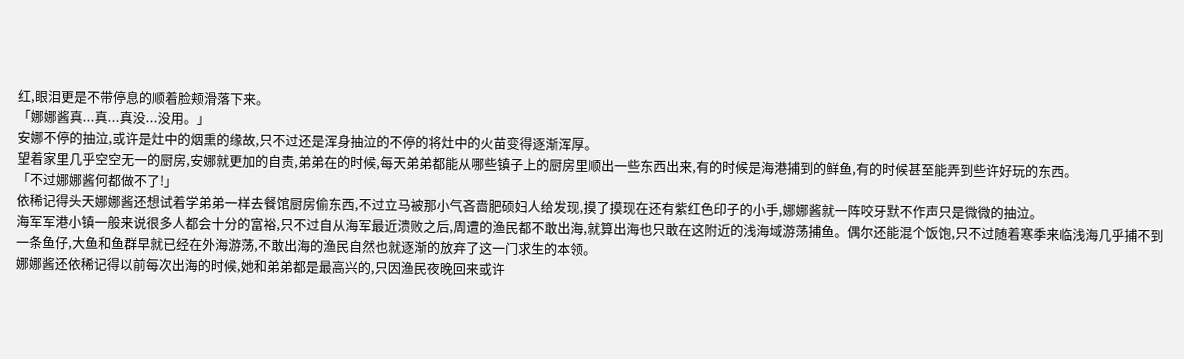红,眼泪更是不带停息的顺着脸颊滑落下来。
「娜娜酱真...真...真没...没用。」
安娜不停的抽泣,或许是灶中的烟熏的缘故,只不过还是浑身抽泣的不停的将灶中的火苗变得逐渐浑厚。
望着家里几乎空空无一的厨房,安娜就更加的自责,弟弟在的时候,每天弟弟都能从哪些镇子上的厨房里顺出一些东西出来,有的时候是海港捕到的鲜鱼,有的时候甚至能弄到些许好玩的东西。
「不过娜娜酱何都做不了!」
依稀记得头天娜娜酱还想试着学弟弟一样去餐馆厨房偷东西,不过立马被那小气吝啬肥硕妇人给发现,摸了摸现在还有紫红色印子的小手,娜娜酱就一阵咬牙默不作声只是微微的抽泣。
海军军港小镇一般来说很多人都会十分的富裕,只不过自从海军最近溃败之后,周遭的渔民都不敢出海,就算出海也只敢在这附近的浅海域游荡捕鱼。偶尔还能混个饭饱,只不过随着寒季来临浅海几乎捕不到一条鱼仔,大鱼和鱼群早就已经在外海游荡,不敢出海的渔民自然也就逐渐的放弃了这一门求生的本领。
娜娜酱还依稀记得以前每次出海的时候,她和弟弟都是最高兴的,只因渔民夜晚回来或许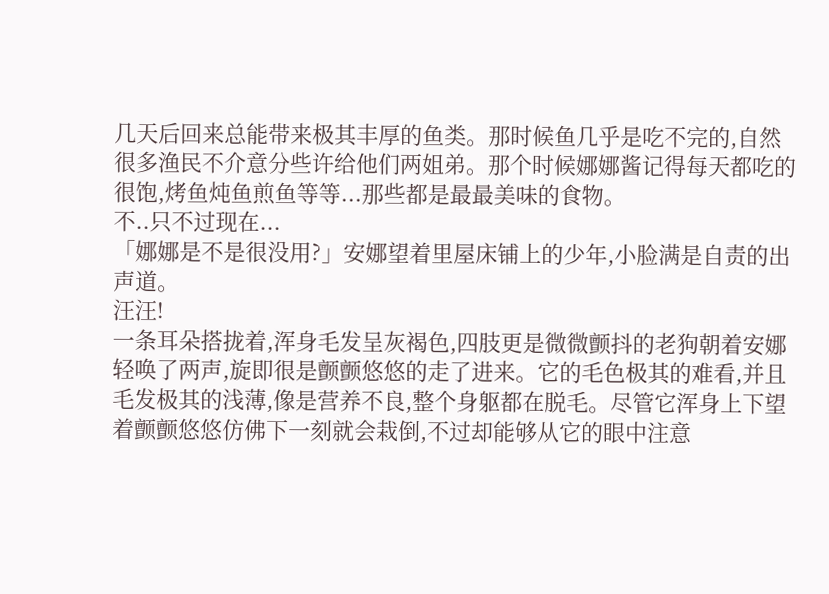几天后回来总能带来极其丰厚的鱼类。那时候鱼几乎是吃不完的,自然很多渔民不介意分些许给他们两姐弟。那个时候娜娜酱记得每天都吃的很饱,烤鱼炖鱼煎鱼等等...那些都是最最美味的食物。
不..只不过现在...
「娜娜是不是很没用?」安娜望着里屋床铺上的少年,小脸满是自责的出声道。
汪汪!
一条耳朵搭拢着,浑身毛发呈灰褐色,四肢更是微微颤抖的老狗朝着安娜轻唤了两声,旋即很是颤颤悠悠的走了进来。它的毛色极其的难看,并且毛发极其的浅薄,像是营养不良,整个身躯都在脱毛。尽管它浑身上下望着颤颤悠悠仿佛下一刻就会栽倒,不过却能够从它的眼中注意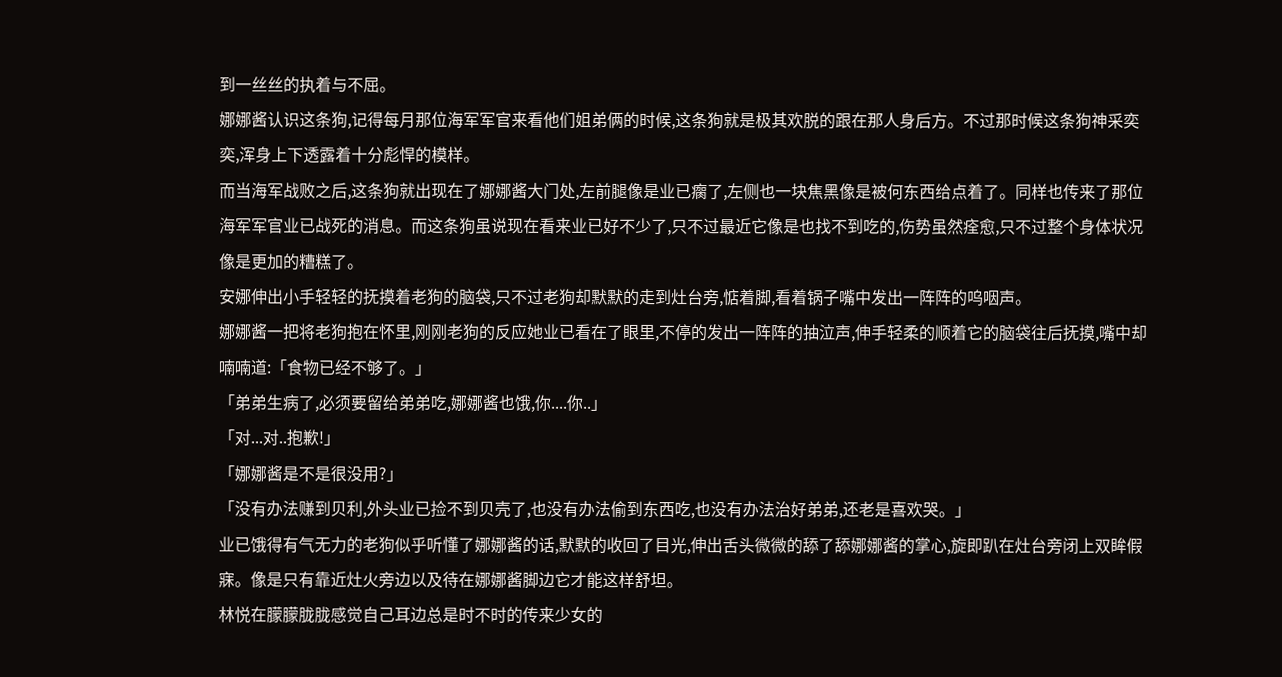到一丝丝的执着与不屈。
娜娜酱认识这条狗,记得每月那位海军军官来看他们姐弟俩的时候,这条狗就是极其欢脱的跟在那人身后方。不过那时候这条狗神采奕奕,浑身上下透露着十分彪悍的模样。
而当海军战败之后,这条狗就出现在了娜娜酱大门处,左前腿像是业已瘸了,左侧也一块焦黑像是被何东西给点着了。同样也传来了那位海军军官业已战死的消息。而这条狗虽说现在看来业已好不少了,只不过最近它像是也找不到吃的,伤势虽然痊愈,只不过整个身体状况像是更加的糟糕了。
安娜伸出小手轻轻的抚摸着老狗的脑袋,只不过老狗却默默的走到灶台旁,惦着脚,看着锅子嘴中发出一阵阵的呜咽声。
娜娜酱一把将老狗抱在怀里,刚刚老狗的反应她业已看在了眼里,不停的发出一阵阵的抽泣声,伸手轻柔的顺着它的脑袋往后抚摸,嘴中却喃喃道:「食物已经不够了。」
「弟弟生病了,必须要留给弟弟吃,娜娜酱也饿,你....你..」
「对...对..抱歉!」
「娜娜酱是不是很没用?」
「没有办法赚到贝利,外头业已捡不到贝壳了,也没有办法偷到东西吃,也没有办法治好弟弟,还老是喜欢哭。」
业已饿得有气无力的老狗似乎听懂了娜娜酱的话,默默的收回了目光,伸出舌头微微的舔了舔娜娜酱的掌心,旋即趴在灶台旁闭上双眸假寐。像是只有靠近灶火旁边以及待在娜娜酱脚边它才能这样舒坦。
林悦在朦朦胧胧感觉自己耳边总是时不时的传来少女的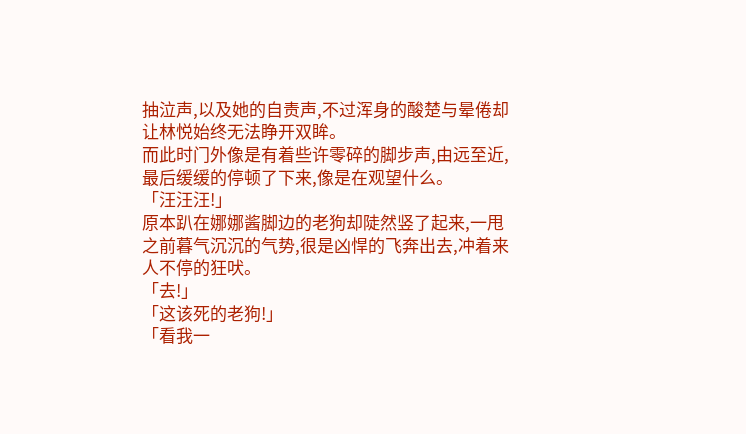抽泣声,以及她的自责声,不过浑身的酸楚与晕倦却让林悦始终无法睁开双眸。
而此时门外像是有着些许零碎的脚步声,由远至近,最后缓缓的停顿了下来,像是在观望什么。
「汪汪汪!」
原本趴在娜娜酱脚边的老狗却陡然竖了起来,一甩之前暮气沉沉的气势,很是凶悍的飞奔出去,冲着来人不停的狂吠。
「去!」
「这该死的老狗!」
「看我一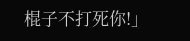棍子不打死你!」